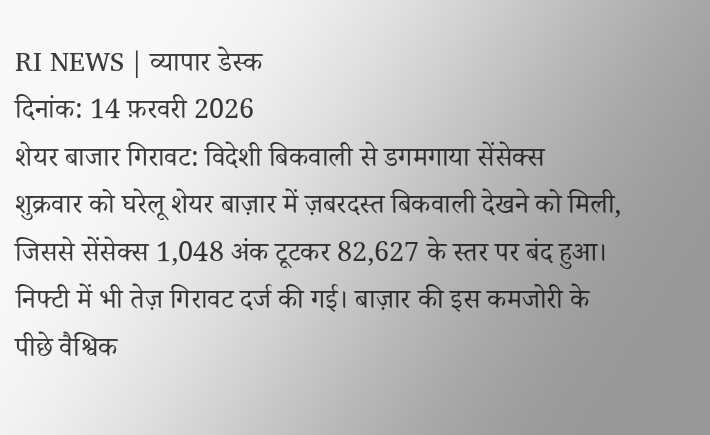RI NEWS | व्यापार डेस्क
दिनांक: 14 फ़रवरी 2026
शेयर बाजार गिरावट: विदेशी बिकवाली से डगमगाया सेंसेक्स
शुक्रवार को घरेलू शेयर बाज़ार में ज़बरदस्त बिकवाली देखने को मिली, जिससे सेंसेक्स 1,048 अंक टूटकर 82,627 के स्तर पर बंद हुआ। निफ्टी में भी तेज़ गिरावट दर्ज की गई। बाज़ार की इस कमजोरी के पीछे वैश्विक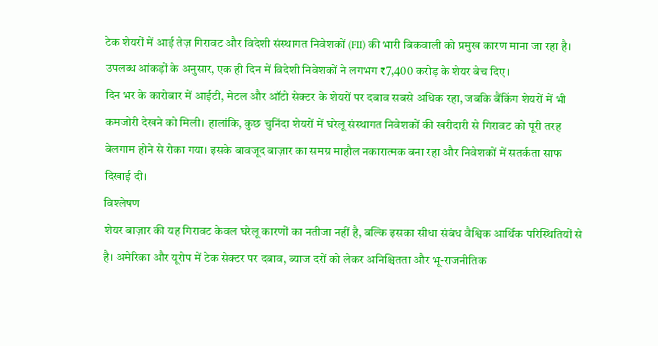टेक शेयरों में आई तेज़ गिरावट और विदेशी संस्थागत निवेशकों (FII) की भारी बिकवाली को प्रमुख कारण माना जा रहा है। उपलब्ध आंकड़ों के अनुसार, एक ही दिन में विदेशी निवेशकों ने लगभग ₹7,400 करोड़ के शेयर बेच दिए।
दिन भर के कारोबार में आईटी, मेटल और ऑटो सेक्टर के शेयरों पर दबाव सबसे अधिक रहा, जबकि बैंकिंग शेयरों में भी कमजोरी देखने को मिली। हालांकि, कुछ चुनिंदा शेयरों में घरेलू संस्थागत निवेशकों की खरीदारी से गिरावट को पूरी तरह बेलगाम होने से रोका गया। इसके बावजूद बाज़ार का समग्र माहौल नकारात्मक बना रहा और निवेशकों में सतर्कता साफ दिखाई दी।
विश्लेषण
शेयर बाज़ार की यह गिरावट केवल घरेलू कारणों का नतीजा नहीं है, बल्कि इसका सीधा संबंध वैश्विक आर्थिक परिस्थितियों से है। अमेरिका और यूरोप में टेक सेक्टर पर दबाव, ब्याज दरों को लेकर अनिश्चितता और भू-राजनीतिक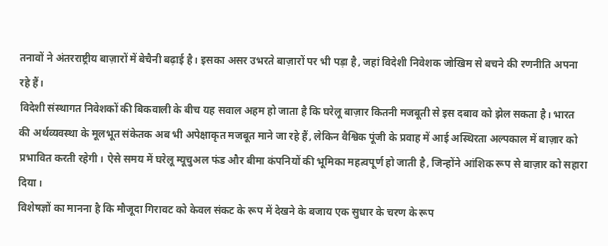तनावों ने अंतरराष्ट्रीय बाज़ारों में बेचैनी बढ़ाई है। इसका असर उभरते बाज़ारों पर भी पड़ा है, जहां विदेशी निवेशक जोखिम से बचने की रणनीति अपना रहे हैं।
विदेशी संस्थागत निवेशकों की बिकवाली के बीच यह सवाल अहम हो जाता है कि घरेलू बाज़ार कितनी मजबूती से इस दबाव को झेल सकता है। भारत की अर्थव्यवस्था के मूलभूत संकेतक अब भी अपेक्षाकृत मजबूत माने जा रहे हैं, लेकिन वैश्विक पूंजी के प्रवाह में आई अस्थिरता अल्पकाल में बाज़ार को प्रभावित करती रहेगी। ऐसे समय में घरेलू म्यूचुअल फंड और बीमा कंपनियों की भूमिका महत्वपूर्ण हो जाती है, जिन्होंने आंशिक रूप से बाज़ार को सहारा दिया।
विशेषज्ञों का मानना है कि मौजूदा गिरावट को केवल संकट के रूप में देखने के बजाय एक सुधार के चरण के रूप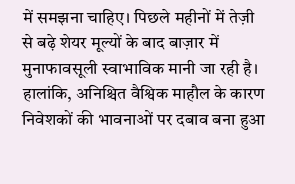में समझना चाहिए। पिछले महीनों में तेज़ी से बढ़े शेयर मूल्यों के बाद बाज़ार में मुनाफावसूली स्वाभाविक मानी जा रही है। हालांकि, अनिश्चित वैश्विक माहौल के कारण निवेशकों की भावनाओं पर दबाव बना हुआ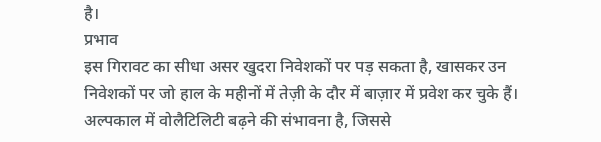है।
प्रभाव
इस गिरावट का सीधा असर खुदरा निवेशकों पर पड़ सकता है, खासकर उन निवेशकों पर जो हाल के महीनों में तेज़ी के दौर में बाज़ार में प्रवेश कर चुके हैं। अल्पकाल में वोलैटिलिटी बढ़ने की संभावना है, जिससे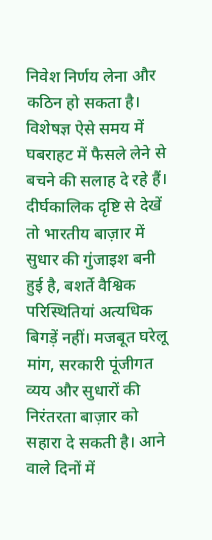निवेश निर्णय लेना और कठिन हो सकता है। विशेषज्ञ ऐसे समय में घबराहट में फैसले लेने से बचने की सलाह दे रहे हैं।
दीर्घकालिक दृष्टि से देखें तो भारतीय बाज़ार में सुधार की गुंजाइश बनी हुई है, बशर्ते वैश्विक परिस्थितियां अत्यधिक बिगड़ें नहीं। मजबूत घरेलू मांग, सरकारी पूंजीगत व्यय और सुधारों की निरंतरता बाज़ार को सहारा दे सकती है। आने वाले दिनों में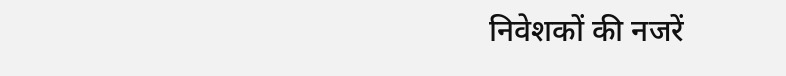निवेशकों की नजरें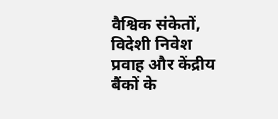वैश्विक संकेतों, विदेशी निवेश प्रवाह और केंद्रीय बैंकों के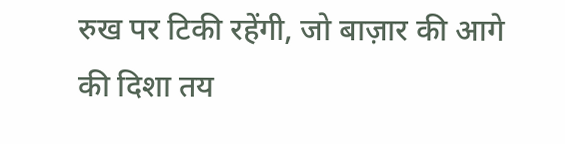रुख पर टिकी रहेंगी, जो बाज़ार की आगे की दिशा तय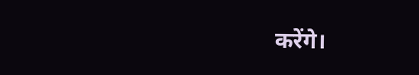करेंगे।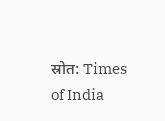स्रोत: Times of India